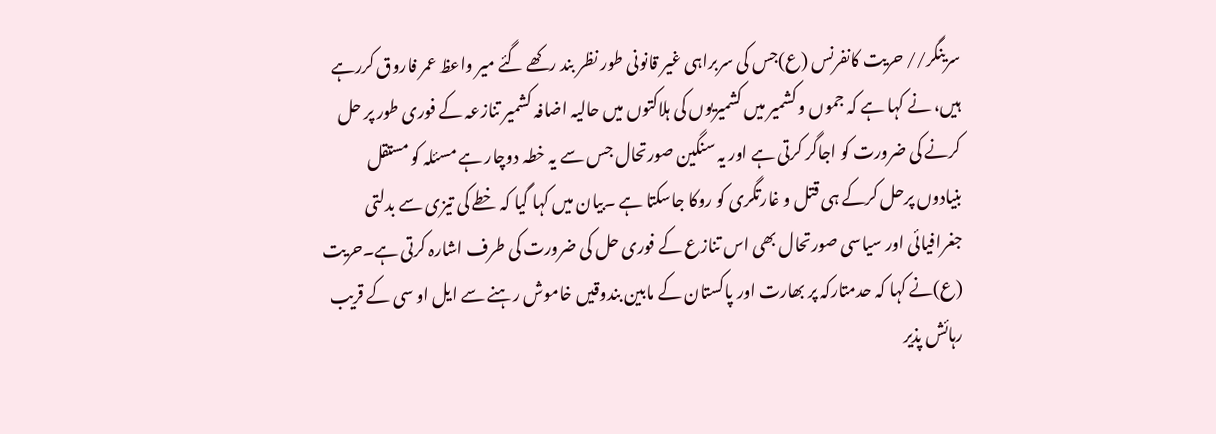سرینگر// حریت کانفرنس (ع)جس کی سربراہی غیر قانونی طور نظر بند رکھے گئے میر واعظ عمر فاروق کررہے ہیں، نے کہا ہے کہ جموں و کشمیر میں کشمیریوں کی ہلاکتوں میں حالیہ اضافہ کشمیر تنازعہ کے فوری طور پر حل کرنے کی ضرورت کو اجاگر کرتی ہے اور یہ سنگین صورتحال جس سے یہ خطہ دوچار ہے مسئلہ کو مستقل بنیادوں پرحل کرکے ہی قتل و غارتگری کو روکا جاسکتا ہے ۔بیان میں کہا گیا کہ خطے کی تیزی سے بدلتی جغرافیائی اور سیاسی صورتحال بھی اس تنازع کے فوری حل کی ضرورت کی طرف اشارہ کرتی ہے۔حریت (ع)نے کہا کہ حدمتارکہ پر بھارت اور پاکستان کے مابین بندوقیں خاموش رہنے سے ایل او سی کے قریب رہائش پذیر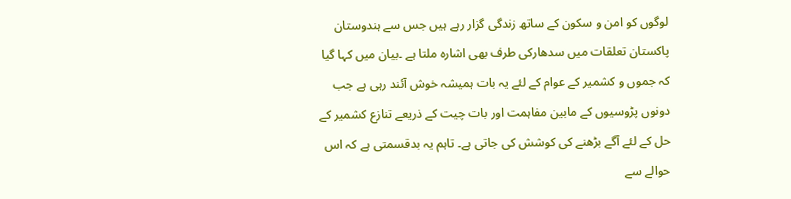لوگوں کو امن و سکون کے ساتھ زندگی گزار رہے ہیں جس سے ہندوستان پاکستان تعلقات میں سدھارکی طرف بھی اشارہ ملتا ہے ۔بیان میں کہا گیا کہ جموں و کشمیر کے عوام کے لئے یہ بات ہمیشہ خوش آئند رہی ہے جب دونوں پڑوسیوں کے مابین مفاہمت اور بات چیت کے ذریعے تنازع کشمیر کے حل کے لئے آگے بڑھنے کی کوشش کی جاتی ہے۔ تاہم یہ بدقسمتی ہے کہ اس حوالے سے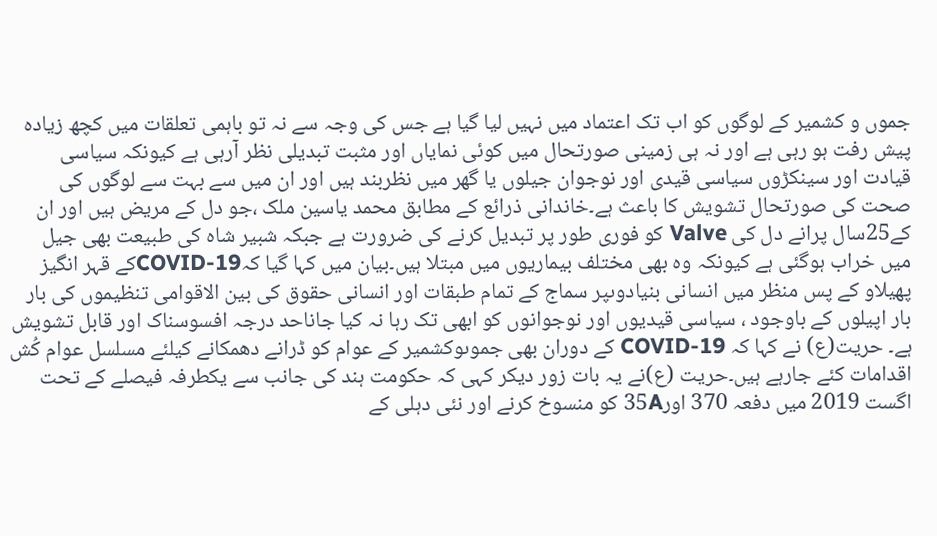جموں و کشمیر کے لوگوں کو اب تک اعتماد میں نہیں لیا گیا ہے جس کی وجہ سے نہ تو باہمی تعلقات میں کچھ زیادہ پیش رفت ہو رہی ہے اور نہ ہی زمینی صورتحال میں کوئی نمایاں اور مثبت تبدیلی نظر آرہی ہے کیونکہ سیاسی قیادت اور سینکڑوں سیاسی قیدی اور نوجوان جیلوں یا گھر میں نظربند ہیں اور ان میں سے بہت سے لوگوں کی صحت کی صورتحال تشویش کا باعث ہے۔خاندانی ذرائع کے مطابق محمد یاسین ملک ،جو دل کے مریض ہیں اور ان کے25سال پرانے دل کی Valve کو فوری طور پر تبدیل کرنے کی ضرورت ہے جبکہ شبیر شاہ کی طبیعت بھی جیل میں خراب ہوگئی ہے کیونکہ وہ بھی مختلف بیماریوں میں مبتلا ہیں۔بیان میں کہا گیا کہCOVID-19کے قہر انگیز پھیلاو کے پس منظر میں انسانی بنیادوںپر سماج کے تمام طبقات اور انسانی حقوق کی بین الاقوامی تنظیموں کی بار بار اپیلوں کے باوجود ، سیاسی قیدیوں اور نوجوانوں کو ابھی تک رہا نہ کیا جاناحد درجہ افسوسناک اور قابل تشویش ہے۔ حریت(ع) نے کہا کہ COVID-19 کے دوران بھی جموںوکشمیر کے عوام کو ڈرانے دھمکانے کیلئے مسلسل عوام کُش اقدامات کئے جارہے ہیں۔حریت (ع)نے یہ بات زور دیکر کہی کہ حکومت ہند کی جانب سے یکطرفہ فیصلے کے تحت اگست 2019 میں دفعہ 370 اور35A کو منسوخ کرنے اور نئی دہلی کے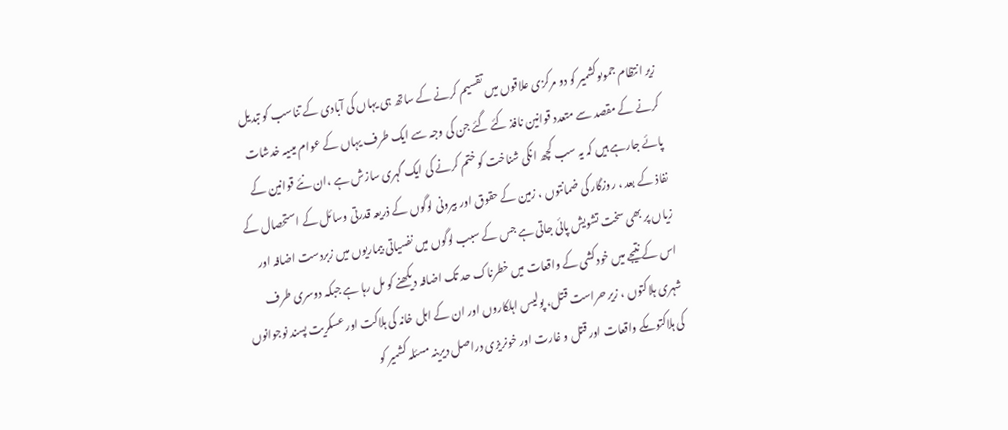زیر انتظام جموںوکشمیر کو دو مرکزی علاقوں میں تقسیم کرنے کے ساتھ ہی یہاں کی آبادی کے تناسب کو تبدیل کرنے کے مقصد سے متعدد قوانین نافذ کئے گئے جن کی وجہ سے ایک طرف یہاں کے عوام میںیہ خدشات پائے جارہے ہیں کہ یہ سب کچھ انکی شناخت کو ختم کرنے کی ایک گہری سازش ہے ،ان نئے قوانین کے نفاذ کے بعد ، روزگار کی ضمانتوں ، زمین کے حقوق اور بیرونی لوگوں کے ذریعہ قدرتی وسائل کے استحصال کے زیاں پر بھی سخت تشویش پائی جاتی ہے جس کے سبب لوگوں میں نفسیاتی بیماریوں میں زبردست اضافہ اور اس کے نتیجے میں خودکشی کے واقعات میں خطرناک حد تک اضافہ دیکھنے کو مل رہا ہے جبکہ دوسری طرف شہری ہلاکتوں ، زیر حراست قتل، پولیس اہلکاروں اور ان کے اہل خانہ کی ہلاکت اور عسکریت پسند نوجوانوں کی ہلاکتوںکے واقعات اور قتل و غارت اور خونریزی دراصل دیرینہ مسئلہ کشمیر کو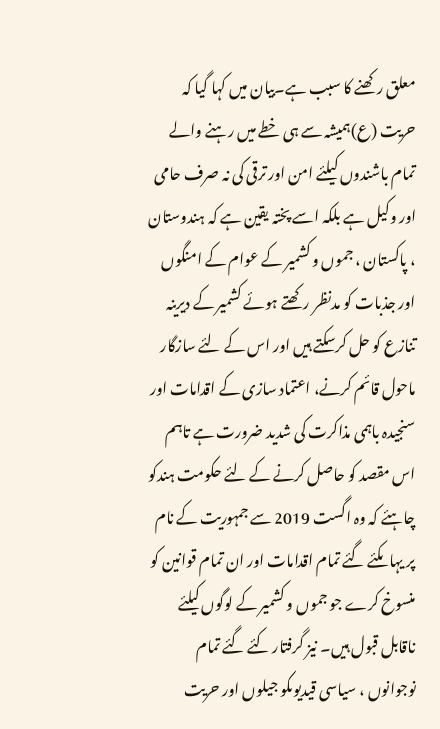معلق رکھنے کا سبب ہے۔بیان میں کہا گیا کہ حریت (ع)ہمیشہ سے ہی خطے میں رہنے والے تمام باشندوں کیلئے امن اور ترقی کی نہ صرف حامی اور وکیل ہے بلکہ اسے پختہ یقین ہے کہ ہندوستان ، پاکستان ، جموں و کشمیر کے عوام کے امنگوں اور جذبات کو مدنظر رکھتے ہوئے کشمیر کے دیرینہ تنازع کو حل کرسکتے ہیں اور اس کے لئے سازگار ماحول قائم کرنے، اعتماد سازی کے اقدامات اور سنجیدہ باہمی مذاکرت کی شدید ضرورت ہے تاہم اس مقصد کو حاصل کرنے کے لئے حکومت ہندکو چاہئے کہ وہ اگست 2019 سے جمہوریت کے نام پر یہاںکئے گئے تمام اقدامات اور ان تمام قوانین کو منسوخ کرے جو جموں و کشمیر کے لوگوں کیلئے ناقابل قبول ہیں۔ نیز گرفتار کئے گئے تمام نوجوانوں ، سیاسی قیدیوںکو جیلوں اور حریت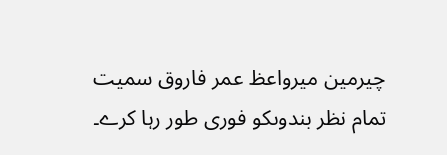چیرمین میرواعظ عمر فاروق سمیت تمام نظر بندوںکو فوری طور رہا کرے۔